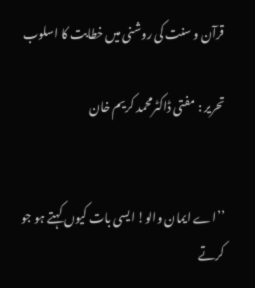قرآن و سنت کی روشنی میں خطابت کا اسلوب

تحریر : مفتی ڈاکٹرمحمد کریم خان


’’اے ایمان والو! ایسی بات کیوں کہتے ہو جو کرتے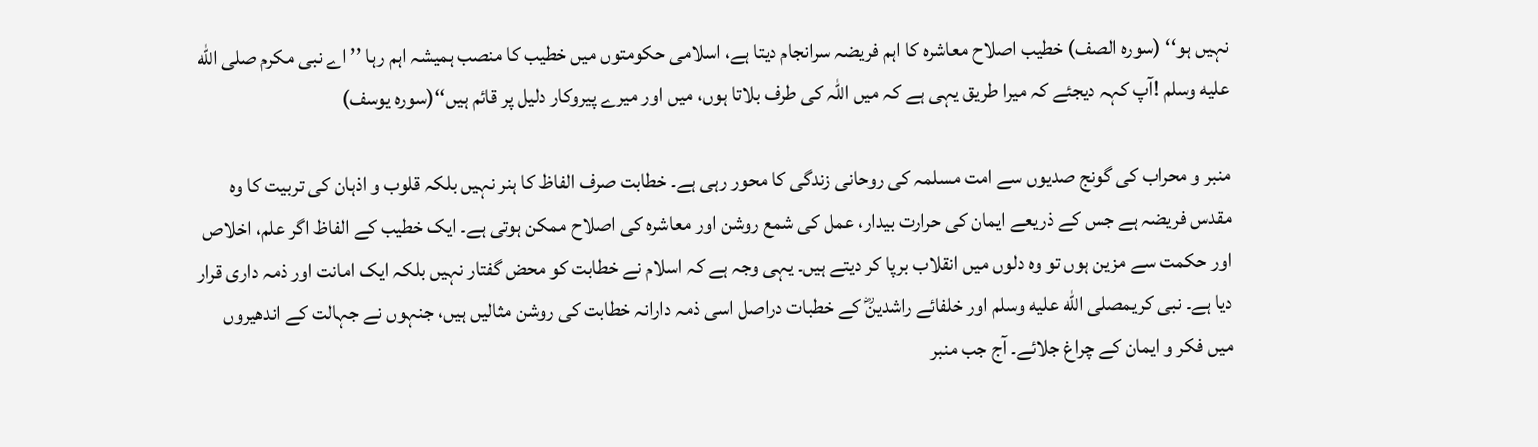نہیں ہو‘‘ (سورہ الصف) خطیب اصلاح معاشرہ کا اہم فریضہ سرانجام دیتا ہے، اسلامی حکومتوں میں خطیب کا منصب ہمیشہ اہم رہا ’’اے نبی مکرم صلى الله عليه وسلم !آپ کہہ دیجئے کہ میرا طریق یہی ہے کہ میں اللہ کی طرف بلاتا ہوں، میں اور میرے پیروکار دلیل پر قائم ہیں‘‘(سورہ یوسف)

منبر و محراب کی گونج صدیوں سے امت مسلمہ کی روحانی زندگی کا محور رہی ہے۔ خطابت صرف الفاظ کا ہنر نہیں بلکہ قلوب و اذہان کی تربیت کا وہ مقدس فریضہ ہے جس کے ذریعے ایمان کی حرارت بیدار، عمل کی شمع روشن اور معاشرہ کی اصلاح ممکن ہوتی ہے۔ ایک خطیب کے الفاظ اگر علم، اخلاص اور حکمت سے مزین ہوں تو وہ دلوں میں انقلاب برپا کر دیتے ہیں۔ یہی وجہ ہے کہ اسلام نے خطابت کو محض گفتار نہیں بلکہ ایک امانت اور ذمہ داری قرار دیا ہے۔ نبی کریمصلى الله عليه وسلم اور خلفائے راشدینؓ کے خطبات دراصل اسی ذمہ دارانہ خطابت کی روشن مثالیں ہیں، جنہوں نے جہالت کے اندھیروں میں فکر و ایمان کے چراغ جلائے۔ آج جب منبر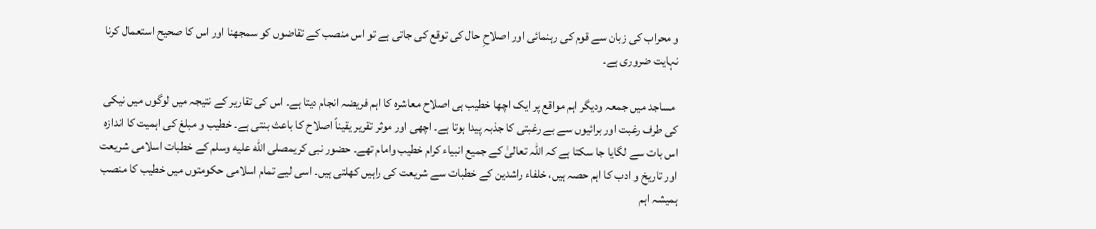و محراب کی زبان سے قوم کی رہنمائی اور اصلاحِ حال کی توقع کی جاتی ہے تو اس منصب کے تقاضوں کو سمجھنا اور اس کا صحیح استعمال کرنا نہایت ضروری ہے۔

 مساجد میں جمعہ ودیگر اہم مواقع پر ایک اچھا خطیب ہی اصلاح معاشرہ کا اہم فریضہ انجام دیتا ہے۔ اس کی تقاریر کے نتیجہ میں لوگوں میں نیکی کی طرف رغبت اور برائیوں سے بے رغبتی کا جذبہ پیدا ہوتا ہے۔ اچھی اور موثر تقریر یقیناً اصلاح کا باعث بنتی ہے۔ خطیب و مبلغ کی اہمیت کا اندازہ اس بات سے لگایا جا سکتا ہے کہ اللہ تعالیٰ کے جمیع انبیاء کرام خطیب وامام تھے۔ حضور نبی کریمصلى الله عليه وسلم کے خطبات اسلامی شریعت اور تاریخ و ادب کا اہم حصہ ہیں، خلفاء راشدین کے خطبات سے شریعت کی راہیں کھلتی ہیں۔ اسی لیے تمام اسلامی حکومتوں میں خطیب کا منصب ہمیشہ اہم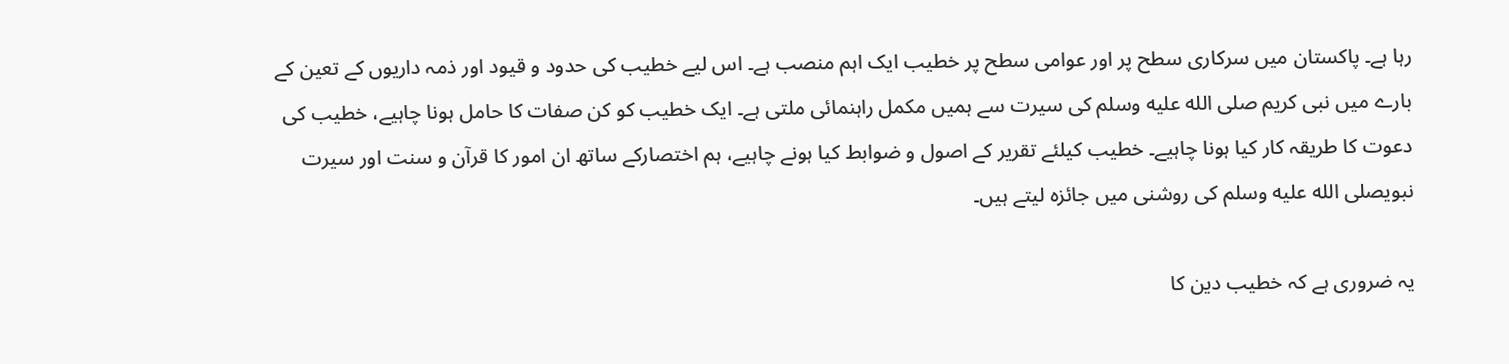رہا ہے۔ پاکستان میں سرکاری سطح پر اور عوامی سطح پر خطیب ایک اہم منصب ہے۔ اس لیے خطیب کی حدود و قیود اور ذمہ داریوں کے تعین کے بارے میں نبی کریم صلى الله عليه وسلم کی سیرت سے ہمیں مکمل راہنمائی ملتی ہے۔ ایک خطیب کو کن صفات کا حامل ہونا چاہیے، خطیب کی دعوت کا طریقہ کار کیا ہونا چاہیے۔ خطیب کیلئے تقریر کے اصول و ضوابط کیا ہونے چاہیے، ہم اختصارکے ساتھ ان امور کا قرآن و سنت اور سیرت نبویصلى الله عليه وسلم کی روشنی میں جائزہ لیتے ہیں۔

یہ ضروری ہے کہ خطیب دین کا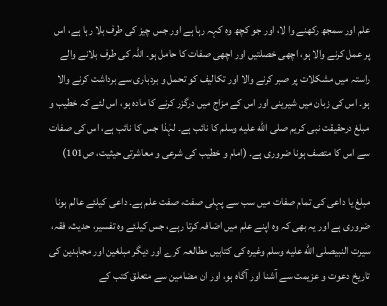علم اور سمجھ رکھنے وا لا، اور جو کچھ وہ کہہ رہا ہے اور جس چیز کی طرف بلا رہا ہے، اس پر عمل کرنے والا ہو، اچھی خصلتیں اور اچھی صفات کا حامل ہو۔ اللہ کی طرف بلانے والے راستہ میں مشکلات پر صبر کرنے والا اور تکالیف کو تحمل و بردباری سے برداشت کرنے والا ہو۔ اس کی زبان میں شیرینی اور اس کے مزاج میں درگزر کرنے کا مادہ ہو، اس لئے کہ خطیب و مبلغ درحقیقت نبی کریم صلى الله عليه وسلم کا نائب ہے۔ لہٰذا جس کا نائب ہے، اس کی صفات سے اس کا متصف ہونا ضروری ہے۔ (امام و خطیب کی شرعی و معاشرتی حیثیت، ص101)

مبلغ یا داعی کی تمام صفات میں سب سے پہلی صفت، صفت علم ہے۔ داعی کیلئے عالم ہونا ضروری ہے اور یہ بھی کہ وہ اپنے علم میں اضافہ کرتا رہے، جس کیلئے وہ تفسیر، حدیث، فقہ، سیرت النبیصلى الله عليه وسلم وغیرہ کی کتابیں مطالعہ کرے اور دیگر مبلغین اور مجاہدین کی تاریخ دعوت و عزیمت سے آشنا اور آگاہ ہو، اور ان مضامین سے متعلق کتب کے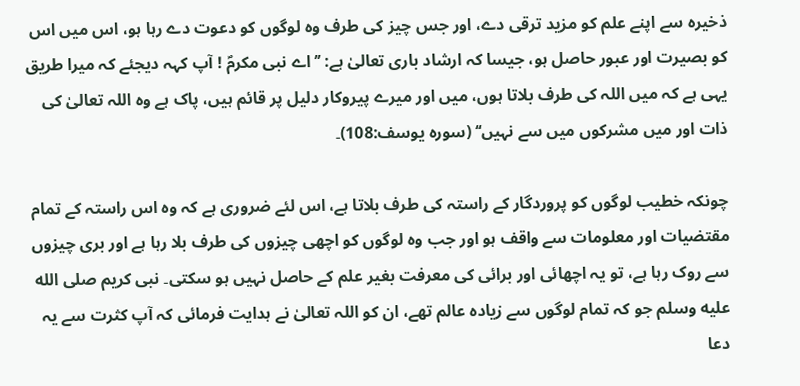ذخیرہ سے اپنے علم کو مزید ترقی دے، اور جس چیز کی طرف وہ لوگوں کو دعوت دے رہا ہو، اس میں اس کو بصیرت اور عبور حاصل ہو، جیسا کہ ارشاد باری تعالیٰ ہے: ’’اے نبی مکرمؐ ! آپ کہہ دیجئے کہ میرا طریق یہی ہے کہ میں اللہ کی طرف بلاتا ہوں، میں اور میرے پیروکار دلیل پر قائم ہیں، پاک ہے وہ اللہ تعالیٰ کی ذات اور میں مشرکوں میں سے نہیں‘‘ (سورہ یوسف:108)۔

چونکہ خطیب لوگوں کو پروردگار کے راستہ کی طرف بلاتا ہے، اس لئے ضروری ہے کہ وہ اس راستہ کے تمام مقتضیات اور معلومات سے واقف ہو اور جب وہ لوگوں کو اچھی چیزوں کی طرف بلا رہا ہے اور بری چیزوں سے روک رہا ہے، تو یہ اچھائی اور برائی کی معرفت بغیر علم کے حاصل نہیں ہو سکتی۔ نبی کریم صلى الله عليه وسلم جو کہ تمام لوگوں سے زیادہ عالم تھے، ان کو اللہ تعالیٰ نے ہدایت فرمائی کہ آپ کثرت سے یہ دعا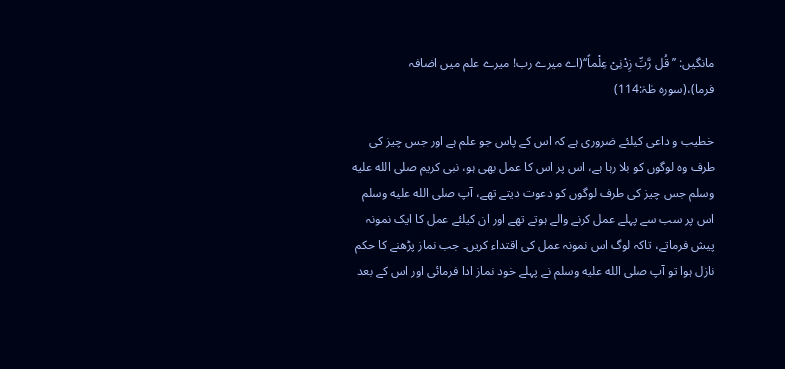مانگیں: ’’قُل رَّبِّ زِدْنِیْ عِلْماً‘‘(اے میرے رب! میرے علم میں اضافہ فرما)،(سورہ طٰہٰ:114)

خطیب و داعی کیلئے ضروری ہے کہ اس کے پاس جو علم ہے اور جس چیز کی طرف وہ لوگوں کو بلا رہا ہے، اس پر اس کا عمل بھی ہو، نبی کریم صلى الله عليه وسلم جس چیز کی طرف لوگوں کو دعوت دیتے تھے، آپ صلى الله عليه وسلم اس پر سب سے پہلے عمل کرنے والے ہوتے تھے اور ان کیلئے عمل کا ایک نمونہ پیش فرماتے، تاکہ لوگ اس نمونہ عمل کی اقتداء کریں۔ جب نماز پڑھنے کا حکم نازل ہوا تو آپ صلى الله عليه وسلم نے پہلے خود نماز ادا فرمائی اور اس کے بعد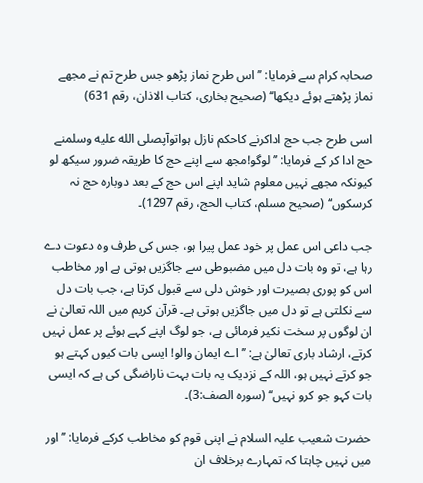صحابہ کرام سے فرمایا: ’’اس طرح نماز پڑھو جس طرح تم نے مجھے نماز پڑھتے ہوئے دیکھا‘‘ (صحیح بخاری، کتاب الاذان، رقم 631)

اسی طرح جب حج اداکرنے کاحکم نازل ہواتوآپصلى الله عليه وسلمنے حج ادا کر کے فرمایا: ’’لوگو!مجھ سے اپنے حج کا طریقہ ضرور سیکھ لو کیونکہ مجھے نہیں معلوم شاید اپنے اس حج کے بعد دوبارہ حج نہ کرسکوں‘‘ (صحیح مسلم، کتاب الحج، رقم 1297)۔

جب داعی اس عمل پر خود عمل پیرا ہو، جس کی طرف وہ دعوت دے رہا ہے، تو وہ بات دل میں مضبوطی سے جاگزیں ہوتی ہے اور مخاطب اس کو پوری بصیرت اور خوش دلی سے قبول کرتا ہے، جب بات دل سے نکلتی ہے تو دل میں جاگزیں ہوتی ہے۔ قرآن کریم میں اللہ تعالیٰ نے ان لوگوں پر سخت نکیر فرمائی ہے، جو لوگ اپنے کہے ہوئے پر عمل نہیں کرتے، ارشاد باری تعالیٰ ہے: ’’اے ایمان والو! ایسی بات کیوں کہتے ہو جو کرتے نہیں ہو، اللہ کے نزدیک یہ بات بہت ناراضگی کی ہے کہ ایسی بات کہو جو کرو نہیں‘‘ (سورہ الصف:3)۔

حضرت شعیب علیہ السلام نے اپنی قوم کو مخاطب کرکے فرمایا: ’’اور میں نہیں چاہتا کہ تمہارے برخلاف ان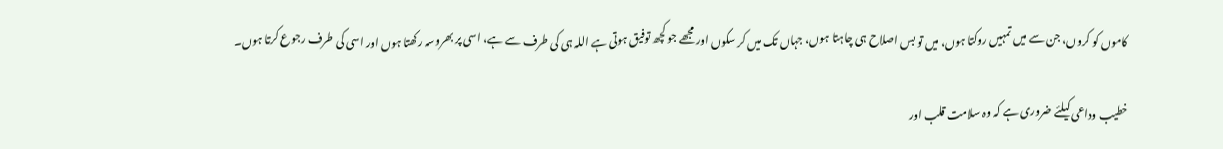کاموں کو کروں، جن سے میں تمہیں روکتا ہوں، میں تو بس اصلاح ہی چاہتا ہوں، جہاں تک میں کر سکوں اور مجھے جو کچھ توفیق ہوتی ہے اللہ ہی کی طرف سے ہے، اسی پر بھروسہ رکھتا ہوں اور اسی کی طرف رجوع کرتا ہوں۔

خطیب وداعی کیلئے ضروری ہے کہ وہ سلامت قلب اور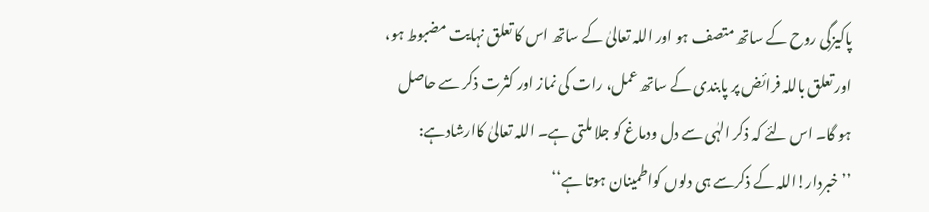پاکیزگی روح کے ساتھ متصف ہو اور اللہ تعالیٰ کے ساتھ اس کا تعلق نہایت مضبوط ہو، اور تعلق باللہ فرائض پر پابندی کے ساتھ عمل، رات کی نماز اور کثرت ذکر سے حاصل ہو گا۔ اس لئے کہ ذکر الہٰی سے دل ودماغ کو جلا ملتی ہے۔ اللہ تعالیٰ کاارشادہے: ’’خبردار!اللہ کے ذکرسے ہی دلوں کواطمینان ہوتا ہے‘‘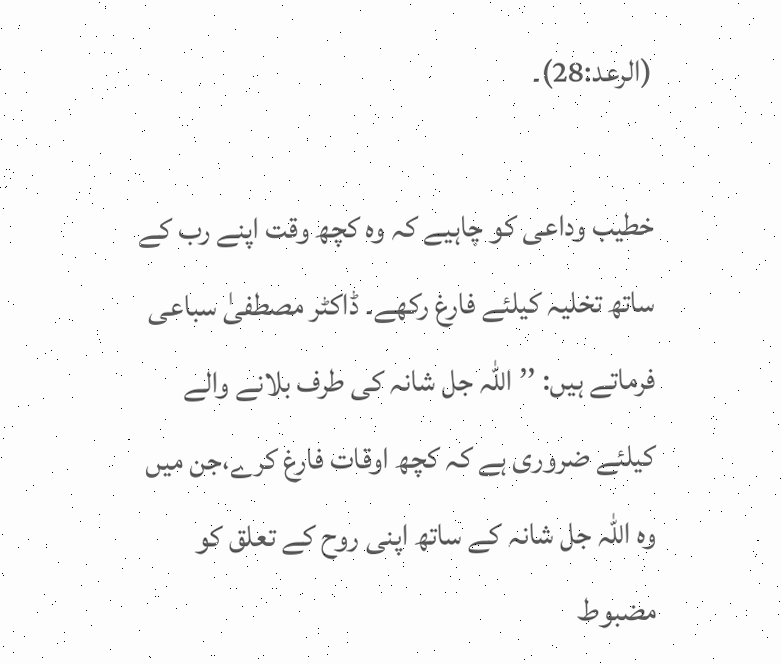(الرعد:28)۔

خطیب وداعی کو چاہیے کہ وہ کچھ وقت اپنے رب کے ساتھ تخلیہ کیلئے فارغ رکھے۔ ڈاکٹر مصطفیٰ سباعی فرماتے ہیں: ’’اللہ جل شانہ کی طرف بلانے والے کیلئے ضروری ہے کہ کچھ اوقات فارغ کرے،جن میں وہ اللہ جل شانہ کے ساتھ اپنی روح کے تعلق کو مضبوط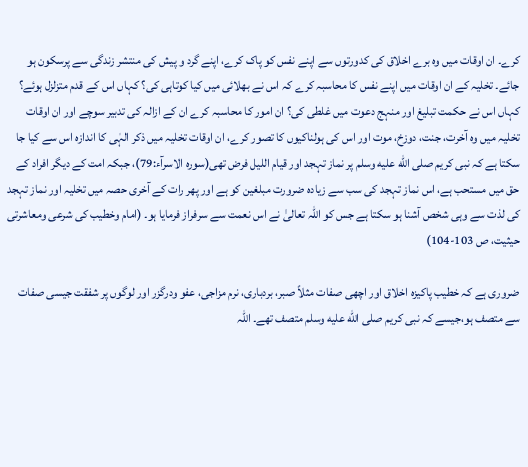کرے۔ ان اوقات میں وہ برے اخلاق کی کدورتوں سے اپنے نفس کو پاک کرے، اپنے گرد و پیش کی منتشر زندگی سے پرسکون ہو جائے۔ تخلیہ کے ان اوقات میں اپنے نفس کا محاسبہ کرے کہ اس نے بھلائی میں کیا کوتاہی کی؟ کہاں اس کے قدم متزلزل ہوئے؟ کہاں اس نے حکمت تبلیغ اور منہج دعوت میں غلطی کی؟ ان امور کا محاسبہ کرے ان کے ازالہ کی تدبیر سوچے اور ان اوقات تخلیہ میں وہ آخرت، جنت، دوزخ، موت اور اس کی ہولناکیوں کا تصور کرے، ان اوقات تخلیہ میں ذکر الہٰی کا اندازہ اس سے کیا جا سکتا ہے کہ نبی کریم صلى الله عليه وسلم پر نماز تہجد اور قیام اللیل فرض تھی(سورہ الاسرآء:79)، جبکہ امت کے دیگر افراد کے حق میں مستحب ہے، اس نماز تہجد کی سب سے زیادہ ضرورت مبلغین کو ہے اور پھر رات کے آخری حصہ میں تخلیہ اور نماز تہجد کی لذت سے وہی شخص آشنا ہو سکتا ہے جس کو اللہ تعالیٰ نے اس نعمت سے سرفراز فرمایا ہو۔ (امام وخطیب کی شرعی ومعاشرتی حیثیت، ص 103-104)

ضروری ہے کہ خطیب پاکیزہ اخلاق اور اچھی صفات مثلاً صبر، بردباری، نرم مزاجی، عفو ودرگزر اور لوگوں پر شفقت جیسی صفات سے متصف ہو،جیسے کہ نبی کریم صلى الله عليه وسلم متصف تھے۔ اللہ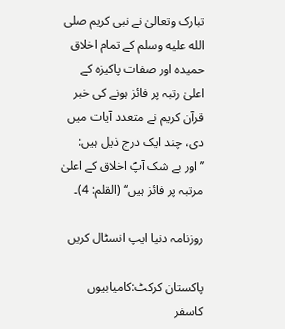تبارک وتعالیٰ نے نبی کریم صلى الله عليه وسلم کے تمام اخلاق حمیدہ اور صفات پاکیزہ کے اعلیٰ رتبہ پر فائز ہونے کی خبر قرآن کریم نے متعدد آیات میں دی، چند ایک درج ذیل ہیں: ’’اور بے شک آپؐ اخلاق کے اعلیٰ مرتبہ پر فائز ہیں‘‘ (القلم: 4)۔

روزنامہ دنیا ایپ انسٹال کریں

پاکستان کرکٹ:کامیابیوں کاسفر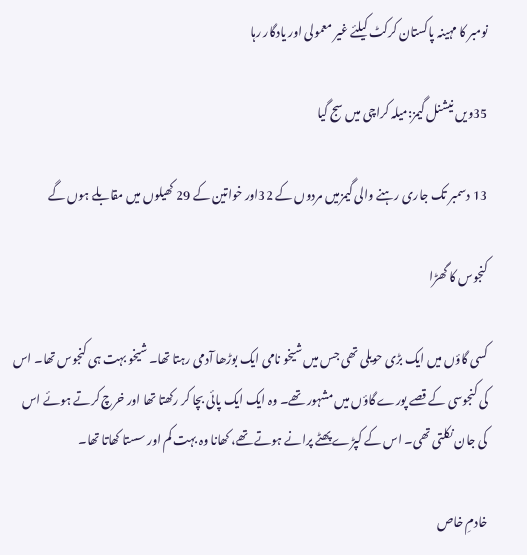نومبر کا مہینہ پاکستان کرکٹ کیلئے غیر معمولی اور یادگار رہا

35ویں نیشنل گیمز:میلہ کراچی میں سج گیا

13 دسمبر تک جاری رہنے والی گیمزمیں مردوں کے 32اور خواتین کے 29 کھیلوں میں مقابلے ہوں گے

کنجوس کا گھڑا

کسی گاؤں میں ایک بڑی حویلی تھی جس میں شیخو نامی ایک بوڑھا آدمی رہتا تھا۔ شیخو بہت ہی کنجوس تھا۔ اس کی کنجوسی کے قصے پورے گاؤں میں مشہور تھے۔ وہ ایک ایک پائی بچا کر رکھتا تھا اور خرچ کرتے ہوئے اس کی جان نکلتی تھی۔ اس کے کپڑے پھٹے پرانے ہوتے تھے، کھانا وہ بہت کم اور سستا کھاتا تھا۔

خادمِ خاص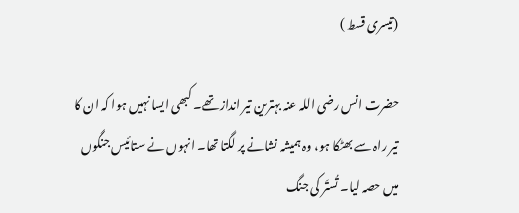(تیسری قسط )

حضرت انس رضی اللہ عنہ بہترین تیر انداز تھے۔ کبھی ایسا نہیں ہوا کہ ان کا تیر راہ سے بھٹکا ہو، وہ ہمیشہ نشانے پر لگتا تھا۔ انہوں نے ستائیس جنگوں میں حصہ لیا۔ تُستَر کی جنگ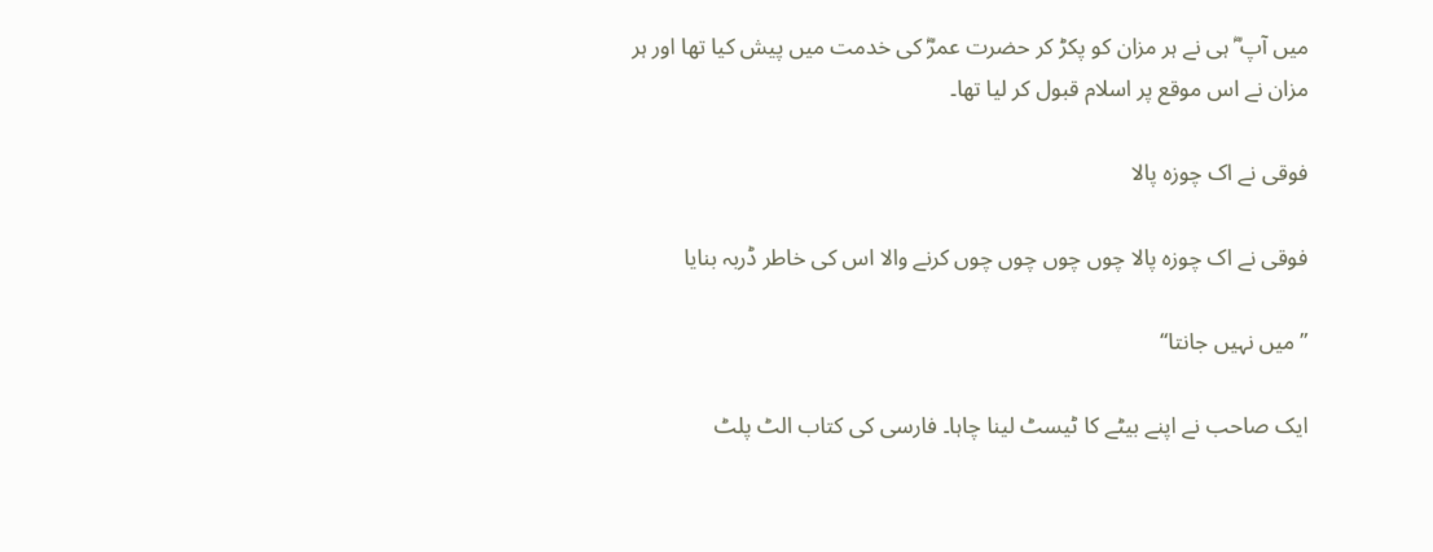میں آپ ؓ ہی نے ہر مزان کو پکڑ کر حضرت عمرؓ کی خدمت میں پیش کیا تھا اور ہر مزان نے اس موقع پر اسلام قبول کر لیا تھا۔

فوقی نے اک چوزہ پالا

فوقی نے اک چوزہ پالا چوں چوں چوں چوں کرنے والا اس کی خاطر ڈربہ بنایا

’’میں نہیں جانتا‘‘

ایک صاحب نے اپنے بیٹے کا ٹیسٹ لینا چاہا۔ فارسی کی کتاب الٹ پلٹ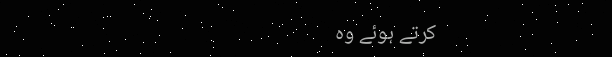کرتے ہوئے وہ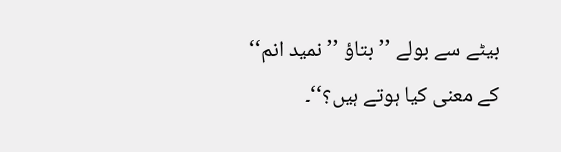بیٹے سے بولے ’’بتاؤ ’’نمید انم‘‘ کے معنی کیا ہوتے ہیں؟‘‘۔